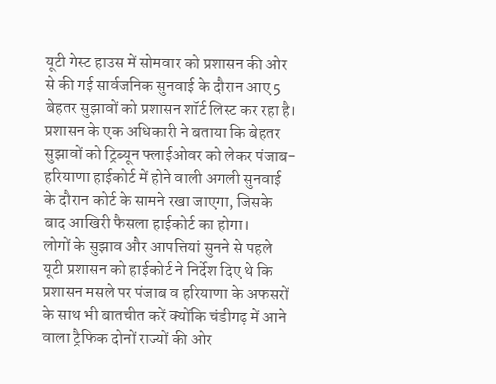यूटी गेस्ट हाउस में सोमवार को प्रशासन की ओर से की गई सार्वजनिक सुनवाई के दौरान आए 5 बेहतर सुझावों को प्रशासन शॉर्ट लिस्ट कर रहा है। प्रशासन के एक अधिकारी ने बताया कि बेहतर सुझावों को ट्रिब्यून फ्लाईओवर को लेकर पंजाब-हरियाणा हाईकोर्ट में होने वाली अगली सुनवाई के दौरान कोर्ट के सामने रखा जाएगा, जिसके बाद आखिरी फैसला हाईकोर्ट का होगा।
लोगों के सुझाव और आपत्तियां सुनने से पहले यूटी प्रशासन को हाईकोर्ट ने निर्देश दिए थे कि प्रशासन मसले पर पंजाब व हरियाणा के अफसरों के साथ भी बातचीत करें क्योंकि चंडीगढ़ में आने वाला ट्रैफिक दोनों राज्यों की ओर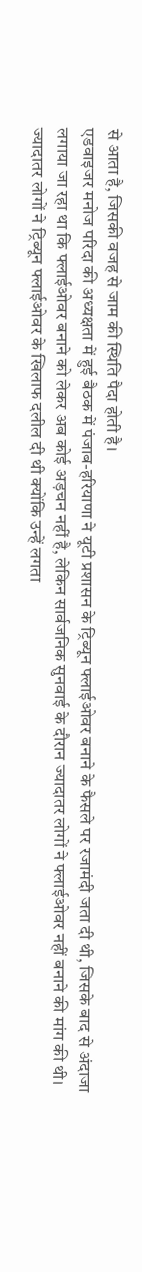से आता है, जिसकी वजह से जाम की स्थिति पैदा होती है।
एडवाइजर मनोज परिदा की अध्यक्षता में हुई बैठक में पंजाब-हरियाणा ने यूटी प्रशासन के ट्रिब्यून फ्लाईओवर बनाने के फैसले पर रजामंदी जता दी थी, जिसके बाद से अंदाजा लगाया जा रहा था कि फ्लाईओवर बनाने को लेकर अब कोई अड़चन नहीं है, लेकिन सार्वजनिक सुनवाई के दौरान ज्यादातर लोगों ने फ्लाईओवर नहीं बनाने की मांग की थी।
ज्यादातर लोगों ने ट्रिब्यून फ्लाईओवर के खिलाफ दलील दी थी क्योंकि उन्हें लगता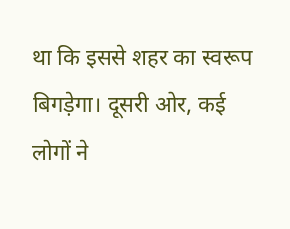था कि इससे शहर का स्वरूप बिगड़ेगा। दूसरी ओर, कई लोगों ने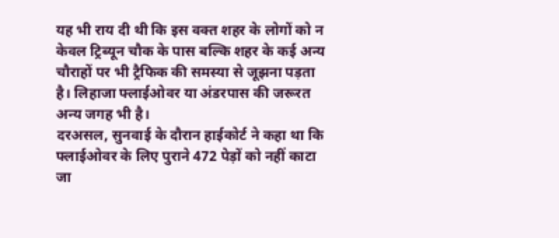यह भी राय दी थी कि इस वक्त शहर के लोगों को न केवल ट्रिब्यून चौक के पास बल्कि शहर के कई अन्य चौराहों पर भी ट्रैफिक की समस्या से जूझना पड़ता है। लिहाजा फ्लाईओवर या अंडरपास की जरूरत अन्य जगह भी है।
दरअसल, सुनवाई के दौरान हाईकोर्ट ने कहा था कि फ्लाईओवर के लिए पुराने 472 पेड़ों को नहीं काटा जा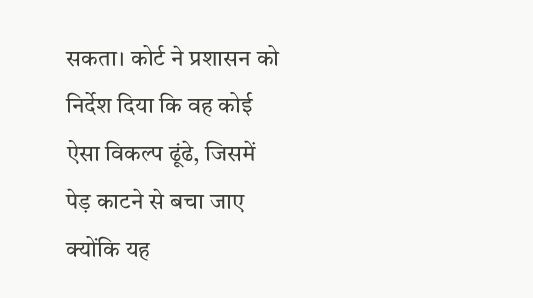सकता। कोर्ट ने प्रशासन को निर्देश दिया कि वह कोई ऐसा विकल्प ढूंढे, जिसमें पेड़ काटने से बचा जाए क्योंकि यह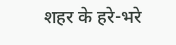शहर के हरे-भरे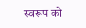स्वरूप को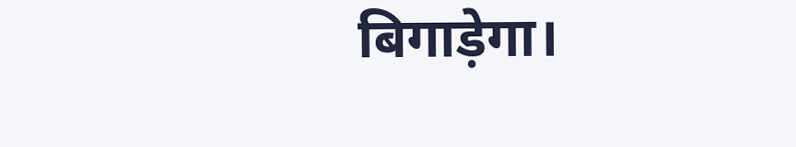बिगाड़ेगा।